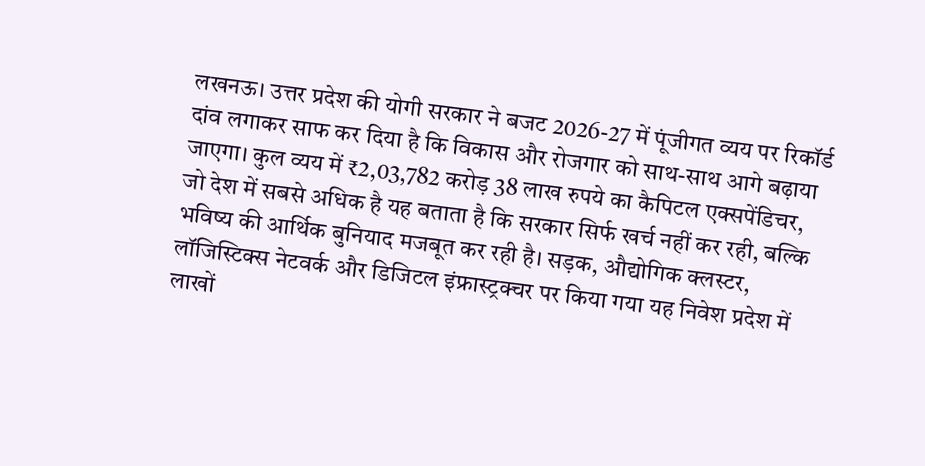लखनऊ। उत्तर प्रदेश की योगी सरकार ने बजट 2026-27 में पूंजीगत व्यय पर रिकॉर्ड दांव लगाकर साफ कर दिया है कि विकास और रोजगार को साथ-साथ आगे बढ़ाया जाएगा। कुल व्यय में ₹2,03,782 करोड़ 38 लाख रुपये का कैपिटल एक्सपेंडिचर, जो देश में सबसे अधिक है यह बताता है कि सरकार सिर्फ खर्च नहीं कर रही, बल्कि भविष्य की आर्थिक बुनियाद मजबूत कर रही है। सड़क, औद्योगिक क्लस्टर, लॉजिस्टिक्स नेटवर्क और डिजिटल इंफ्रास्ट्रक्चर पर किया गया यह निवेश प्रदेश में लाखों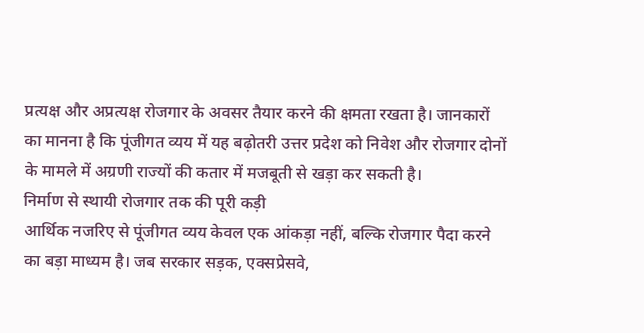प्रत्यक्ष और अप्रत्यक्ष रोजगार के अवसर तैयार करने की क्षमता रखता है। जानकारों का मानना है कि पूंजीगत व्यय में यह बढ़ोतरी उत्तर प्रदेश को निवेश और रोजगार दोनों के मामले में अग्रणी राज्यों की कतार में मजबूती से खड़ा कर सकती है।
निर्माण से स्थायी रोजगार तक की पूरी कड़ी
आर्थिक नजरिए से पूंजीगत व्यय केवल एक आंकड़ा नहीं, बल्कि रोजगार पैदा करने का बड़ा माध्यम है। जब सरकार सड़क, एक्सप्रेसवे,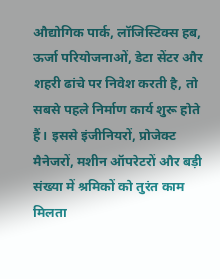औद्योगिक पार्क, लॉजिस्टिक्स हब, ऊर्जा परियोजनाओं, डेटा सेंटर और शहरी ढांचे पर निवेश करती है, तो सबसे पहले निर्माण कार्य शुरू होते हैं। इससे इंजीनियरों, प्रोजेक्ट मैनेजरों, मशीन ऑपरेटरों और बड़ी संख्या में श्रमिकों को तुरंत काम मिलता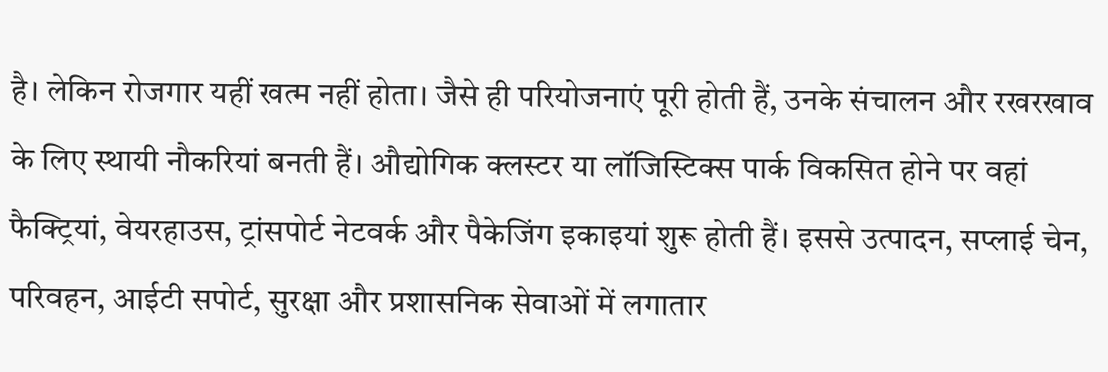है। लेकिन रोजगार यहीं खत्म नहीं होता। जैसे ही परियोजनाएं पूरी होती हैं, उनके संचालन और रखरखाव के लिए स्थायी नौकरियां बनती हैं। औद्योगिक क्लस्टर या लॉजिस्टिक्स पार्क विकसित होने पर वहां फैक्ट्रियां, वेयरहाउस, ट्रांसपोर्ट नेटवर्क और पैकेजिंग इकाइयां शुरू होती हैं। इससे उत्पादन, सप्लाई चेन, परिवहन, आईटी सपोर्ट, सुरक्षा और प्रशासनिक सेवाओं में लगातार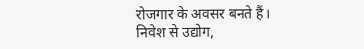रोजगार के अवसर बनते हैं।
निवेश से उद्योग,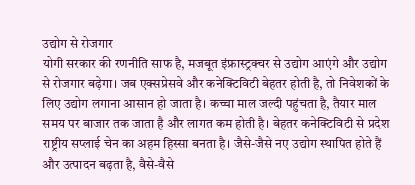उद्योग से रोजगार
योगी सरकार की रणनीति साफ है, मजबूत इंफ्रास्ट्रक्चर से उद्योग आएंगे और उद्योग से रोजगार बढ़ेगा। जब एक्सप्रेसवे और कनेक्टिविटी बेहतर होती है, तो निवेशकों के लिए उद्योग लगाना आसान हो जाता है। कच्चा माल जल्दी पहुंचता है, तैयार माल समय पर बाजार तक जाता है और लागत कम होती है। बेहतर कनेक्टिविटी से प्रदेश राष्ट्रीय सप्लाई चेन का अहम हिस्सा बनता है। जैसे-जैसे नए उद्योग स्थापित होते हैं और उत्पादन बढ़ता है, वैसे-वैसे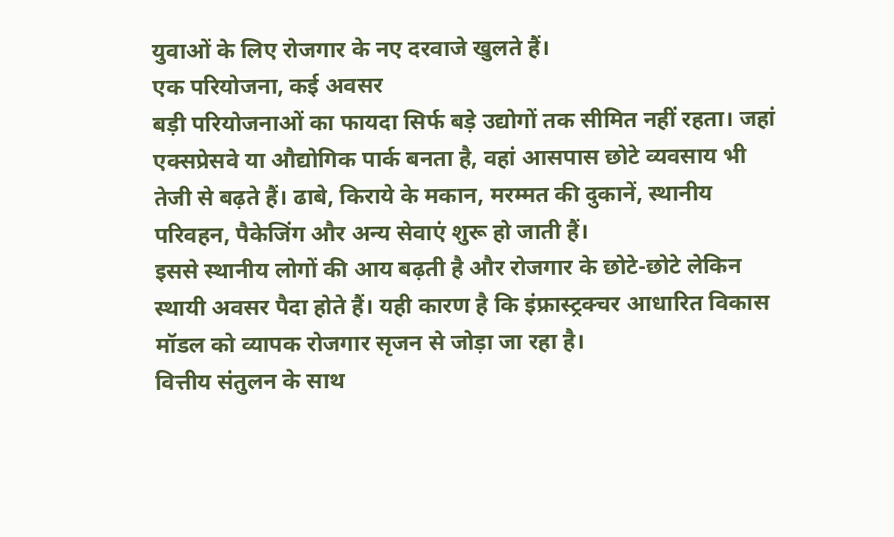युवाओं के लिए रोजगार के नए दरवाजे खुलते हैं।
एक परियोजना, कई अवसर
बड़ी परियोजनाओं का फायदा सिर्फ बड़े उद्योगों तक सीमित नहीं रहता। जहां एक्सप्रेसवे या औद्योगिक पार्क बनता है, वहां आसपास छोटे व्यवसाय भी तेजी से बढ़ते हैं। ढाबे, किराये के मकान, मरम्मत की दुकानें, स्थानीय परिवहन, पैकेजिंग और अन्य सेवाएं शुरू हो जाती हैं।
इससे स्थानीय लोगों की आय बढ़ती है और रोजगार के छोटे-छोटे लेकिन स्थायी अवसर पैदा होते हैं। यही कारण है कि इंफ्रास्ट्रक्चर आधारित विकास मॉडल को व्यापक रोजगार सृजन से जोड़ा जा रहा है।
वित्तीय संतुलन के साथ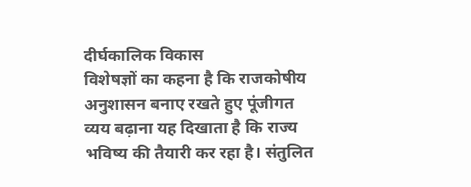दीर्घकालिक विकास
विशेषज्ञों का कहना है कि राजकोषीय अनुशासन बनाए रखते हुए पूंजीगत व्यय बढ़ाना यह दिखाता है कि राज्य भविष्य की तैयारी कर रहा है। संतुलित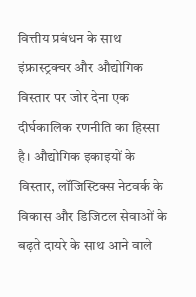वित्तीय प्रबंधन के साथ इंफ्रास्ट्रक्चर और औद्योगिक विस्तार पर जोर देना एक दीर्घकालिक रणनीति का हिस्सा है। औद्योगिक इकाइयों के विस्तार, लॉजिस्टिक्स नेटवर्क के विकास और डिजिटल सेवाओं के बढ़ते दायरे के साथ आने वाले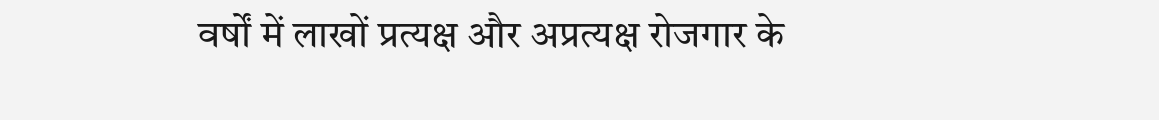वर्षों में लाखों प्रत्यक्ष और अप्रत्यक्ष रोजगार के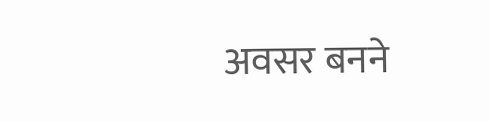अवसर बनने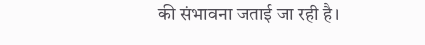की संभावना जताई जा रही है।